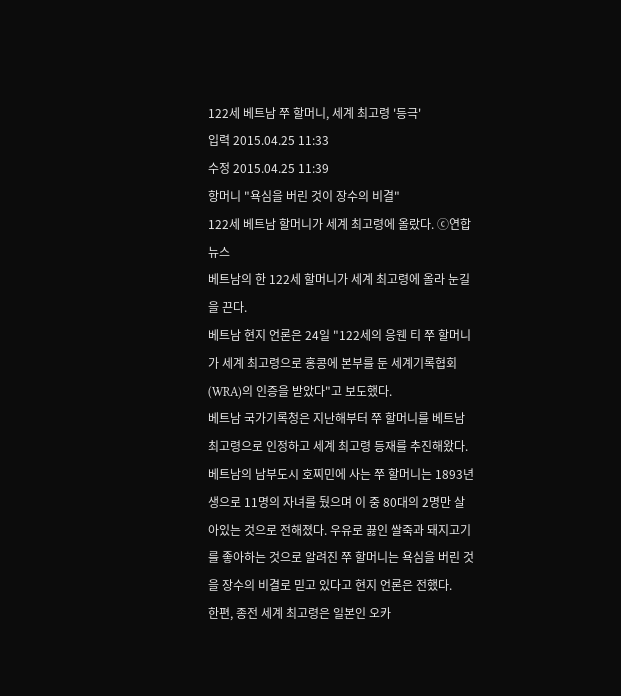122세 베트남 쭈 할머니, 세계 최고령 '등극'
입력 2015.04.25 11:33
수정 2015.04.25 11:39
항머니 "욕심을 버린 것이 장수의 비결"
122세 베트남 할머니가 세계 최고령에 올랐다. ⓒ연합뉴스
베트남의 한 122세 할머니가 세계 최고령에 올라 눈길을 끈다.
베트남 현지 언론은 24일 "122세의 응웬 티 쭈 할머니가 세계 최고령으로 홍콩에 본부를 둔 세계기록협회(WRA)의 인증을 받았다"고 보도했다.
베트남 국가기록청은 지난해부터 쭈 할머니를 베트남 최고령으로 인정하고 세계 최고령 등재를 추진해왔다.
베트남의 남부도시 호찌민에 사는 쭈 할머니는 1893년생으로 11명의 자녀를 뒀으며 이 중 80대의 2명만 살아있는 것으로 전해졌다. 우유로 끓인 쌀죽과 돼지고기를 좋아하는 것으로 알려진 쭈 할머니는 욕심을 버린 것을 장수의 비결로 믿고 있다고 현지 언론은 전했다.
한편, 종전 세계 최고령은 일본인 오카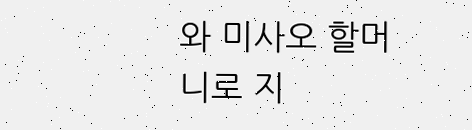와 미사오 할머니로 지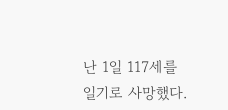난 1일 117세를 일기로 사망했다.